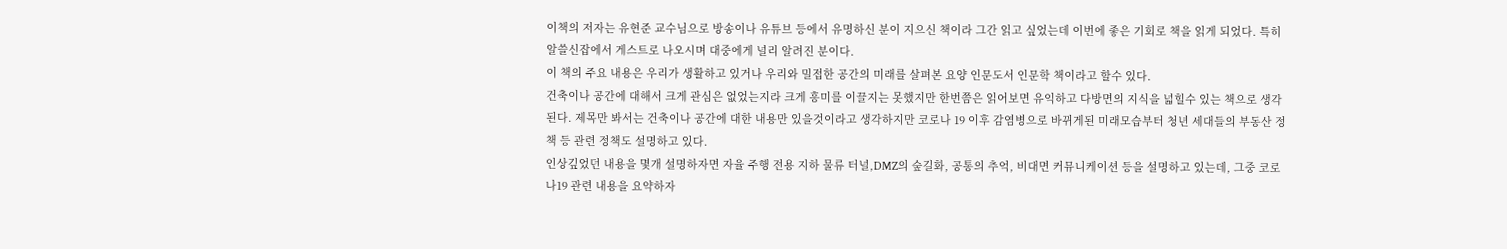이책의 저자는 유현준 교수님으로 방송이나 유튜브 등에서 유명하신 분이 지으신 책이라 그간 읽고 싶었는데 이번에 좋은 기회로 책을 읽게 되었다. 특히 알쓸신잡에서 게스트로 나오시며 대중에게 널리 알려진 분이다.
이 책의 주요 내용은 우리가 생활하고 있거나 우리와 밀접한 공간의 미래를 살펴본 요양 인문도서 인문학 책이라고 할수 있다.
건축이나 공간에 대해서 크게 관심은 없었는지라 크게 흥미를 이끌지는 못했지만 한번쯤은 읽어보면 유익하고 다방면의 지식을 넓힐수 있는 책으로 생각된다. 제목만 봐서는 건축이나 공간에 대한 내용만 있을것이라고 생각하지만 코로나 19 이후 감염병으로 바뀌게된 미래모습부터 청년 세대들의 부동산 정책 등 관련 정책도 설명하고 있다.
인상깊었던 내용을 몇개 설명하자면 자율 주행 전용 지하 물류 터널,DMZ의 숲길화, 공통의 추억, 비대면 커뮤니케이션 등을 설명하고 있는데, 그중 코로나19 관련 내용을 요약하자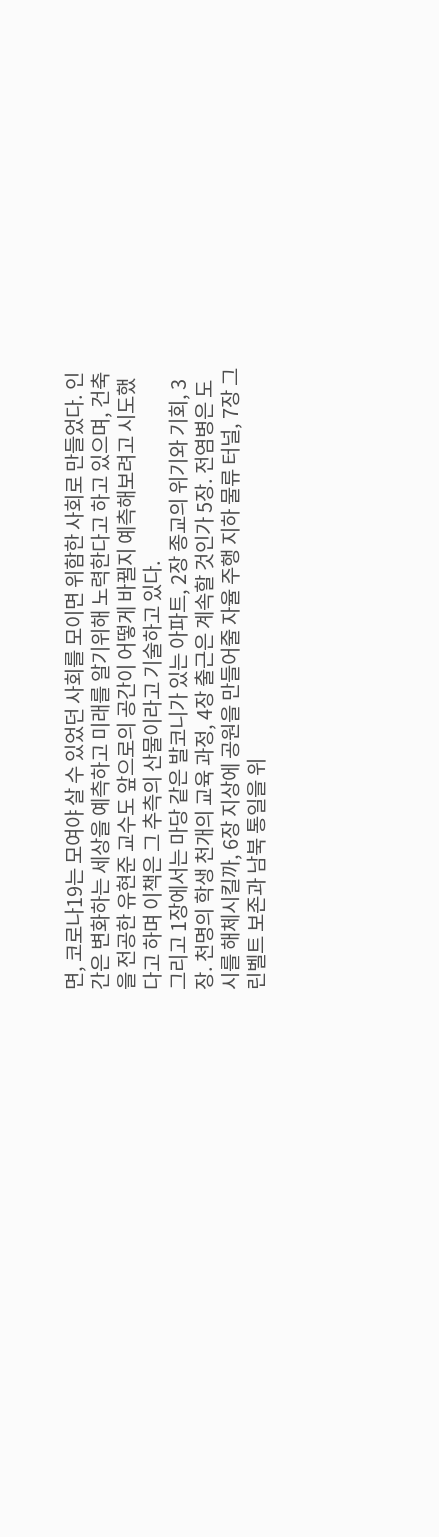면, 코로나19는 모여야 살 수 있었던 사회를 모이면 위함한 사회로 만들었다. 인간은 변화하는 세상을 예측하고 미래를 알기위해 노력한다고 하고 있으며, 건축을 전공한 유현준 교수도 앞으로의 공간이 어떻게 바뀔지 예측해보려고 시도했다고 하며 이책은 그 추측의 산물이라고 기술하고 있다.
그리고 1장에서는 마당 같은 발코니가 있는 아파트, 2장 종교의 위기와 기회, 3장. 천명의 학생 천개의 교육 과정, 4장 출근은 계속할 것인가 5장. 전염병은 도시를 해체시킬까, 6장 지상에 공원을 만들어줄 자율 주행 지하 물류 터널, 7장 그린벨트 보존과 남북 통일을 위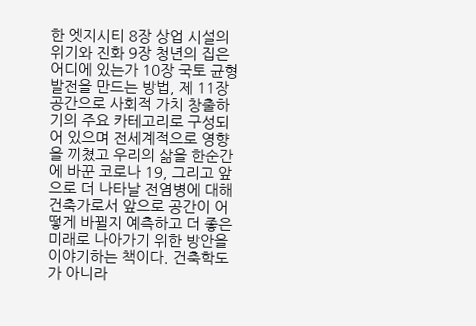한 엣지시티 8장 상업 시설의 위기와 진화 9장 청년의 집은 어디에 있는가 10장 국토 균형 발전을 만드는 방법, 제 11장 공간으로 사회적 가치 창출하기의 주요 카테고리로 구성되어 있으며 전세계적으로 영향을 끼쳤고 우리의 삶을 한순간에 바꾼 코로나 19, 그리고 앞으로 더 나타날 전염병에 대해 건축가로서 앞으로 공간이 어떻게 바뀔지 예측하고 더 좋은 미래로 나아가기 위한 방안을 이야기하는 책이다. 건축학도가 아니라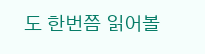도 한번쯤 읽어볼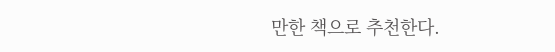만한 책으로 추천한다.